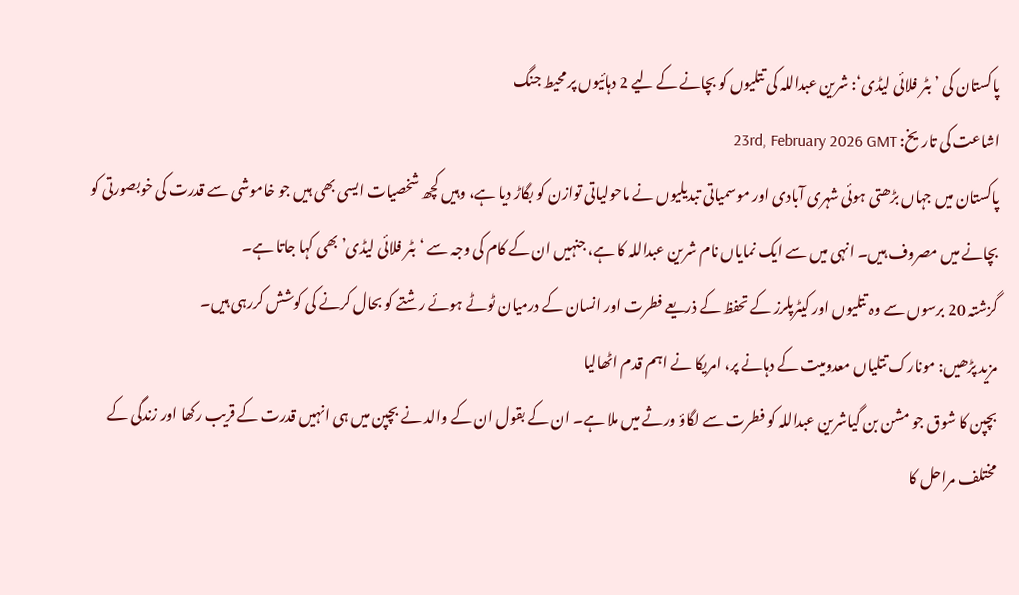پاکستان کی ’بٹر فلائی لیڈی‘: شرین عبداللہ کی تتلیوں کو بچانے کے لیے 2 دہائیوں پر محیط جنگ
اشاعت کی تاریخ: 23rd, February 2026 GMT
پاکستان میں جہاں بڑھتی ہوئی شہری آبادی اور موسمیاتی تبدیلیوں نے ماحولیاتی توازن کو بگاڑ دیا ہے، وہیں کچھ شخصیات ایسی بھی ہیں جو خاموشی سے قدرت کی خوبصورتی کو بچانے میں مصروف ہیں۔ انہی میں سے ایک نمایاں نام شرین عبداللہ کا ہے، جنہیں ان کے کام کی وجہ سے ‘بٹر فلائی لیڈی’ بھی کہا جاتا ہے۔
گزشتہ 20 برسوں سے وہ تتلیوں اور کیٹرپلرز کے تحفظ کے ذریعے فطرت اور انسان کے درمیان ٹوٹے ہوئے رشتے کو بحال کرنے کی کوشش کررہی ہیں۔
مزید پڑھیں: مونارک تتلیاں معدومیت کے دہانے پر، امریکا نے اہم قدم اٹھالیا
بچپن کا شوق جو مشن بن گیاشرین عبداللہ کو فطرت سے لگاؤ ورثے میں ملا ہے۔ ان کے بقول ان کے والد نے بچپن میں ہی انہیں قدرت کے قریب رکھا اور زندگی کے مختلف مراحل کا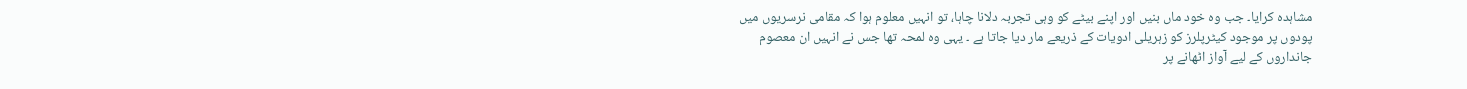مشاہدہ کرایا۔ جب وہ خود ماں بنیں اور اپنے بیٹے کو وہی تجربہ دلانا چاہا، تو انہیں معلوم ہوا کہ مقامی نرسریوں میں پودوں پر موجود کیٹرپلرز کو زہریلی ادویات کے ذریعے مار دیا جاتا ہے ۔ یہی وہ لمحہ تھا جس نے انہیں ان معصوم جانداروں کے لیے آواز اٹھانے پر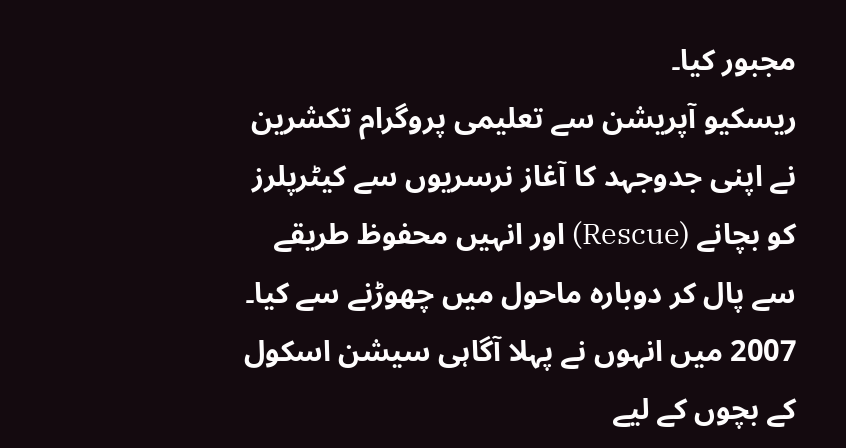مجبور کیا۔
ریسکیو آپریشن سے تعلیمی پروگرام تکشرین نے اپنی جدوجہد کا آغاز نرسریوں سے کیٹرپلرز کو بچانے (Rescue) اور انہیں محفوظ طریقے سے پال کر دوبارہ ماحول میں چھوڑنے سے کیا۔
2007 میں انہوں نے پہلا آگاہی سیشن اسکول کے بچوں کے لیے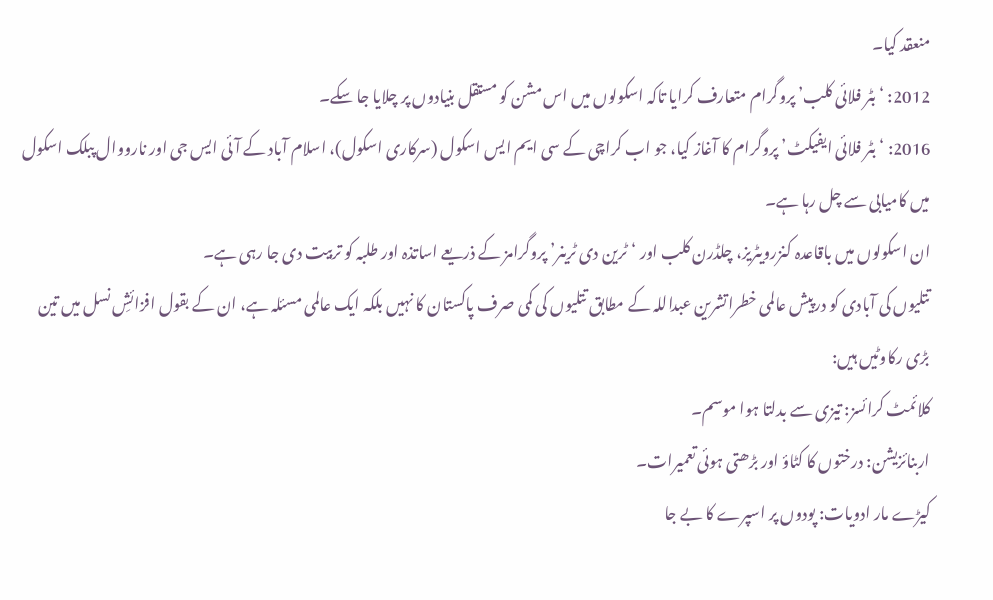منعقد کیا۔
2012: ‘بٹر فلائی کلب’ پروگرام متعارف کرایا تاکہ اسکولوں میں اس مشن کو مستقل بنیادوں پر چلایا جا سکے۔
2016: ‘بٹر فلائی ایفیکٹ’ پروگرام کا آغاز کیا، جو اب کراچی کے سی ایم ایس اسکول (سرکاری اسکول)، اسلام آباد کے آئی ایس جی اور نارووال پبلک اسکول میں کامیابی سے چل رہا ہے۔
ان اسکولوں میں باقاعدہ کنزرویٹریز، چلڈرن کلب اور ‘ٹرین دی ٹرینر’ پروگرامز کے ذریعے اساتذہ اور طلبہ کو تربیت دی جا رہی ہے۔
تتلیوں کی آبادی کو درپیش عالمی خطراتشرین عبداللہ کے مطابق تتلیوں کی کمی صرف پاکستان کا نہیں بلکہ ایک عالمی مسئلہ ہے، ان کے بقول افزائشِ نسل میں تین بڑی رکاوٹیں ہیں:
کلائمٹ کرائسز: تیزی سے بدلتا ہوا موسم۔
اربنائزیشن: درختوں کا کٹاؤ اور بڑھتی ہوئی تعمیرات۔
کیڑے مار ادویات: پودوں پر اسپرے کا بے جا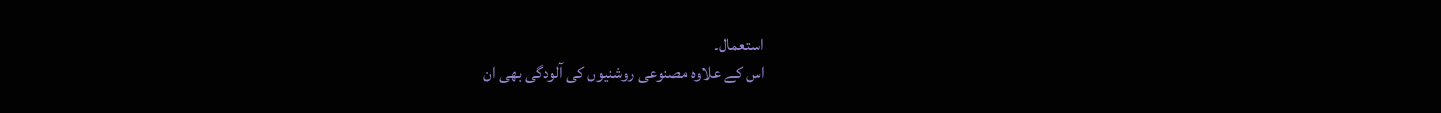استعمال۔
اس کے علاوہ مصنوعی روشنیوں کی آلودگی بھی ان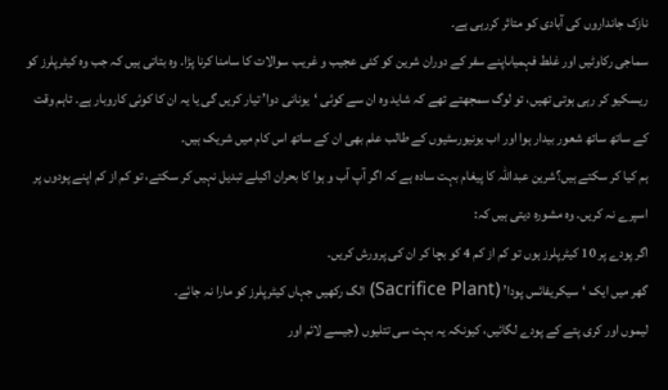نازک جانداروں کی آبادی کو متاثر کررہی ہے۔
سماجی رکاوٹیں اور غلط فہمیاںاپنے سفر کے دوران شرین کو کئی عجیب و غریب سوالات کا سامنا کرنا پڑا۔ وہ بتاتی ہیں کہ جب وہ کیٹرپلرز کو ریسکیو کر رہی ہوتی تھیں، تو لوگ سمجھتے تھے کہ شاید وہ ان سے کوئی ‘یونانی دوا’ تیار کریں گی یا یہ ان کا کوئی کاروبار ہے۔ تاہم وقت کے ساتھ ساتھ شعور بیدار ہوا اور اب یونیورسٹیوں کے طالب علم بھی ان کے ساتھ اس کام میں شریک ہیں۔
ہم کیا کر سکتے ہیں؟شرین عبداللہ کا پیغام بہت سادہ ہے کہ اگر آپ آب و ہوا کا بحران اکیلے تبدیل نہیں کر سکتے، تو کم از کم اپنے پودوں پر اسپرے نہ کریں۔ وہ مشورہ دیتی ہیں کہ:
اگر پودے پر 10 کیٹرپلرز ہوں تو کم از کم 4 کو بچا کر ان کی پرورش کریں۔
گھر میں ایک ‘سیکریفائس پودا’ (Sacrifice Plant) الگ رکھیں جہاں کیٹرپلرز کو مارا نہ جائے۔
لیموں اور کری پتے کے پودے لگائیں، کیونکہ یہ بہت سی تتلیوں (جیسے لائم اور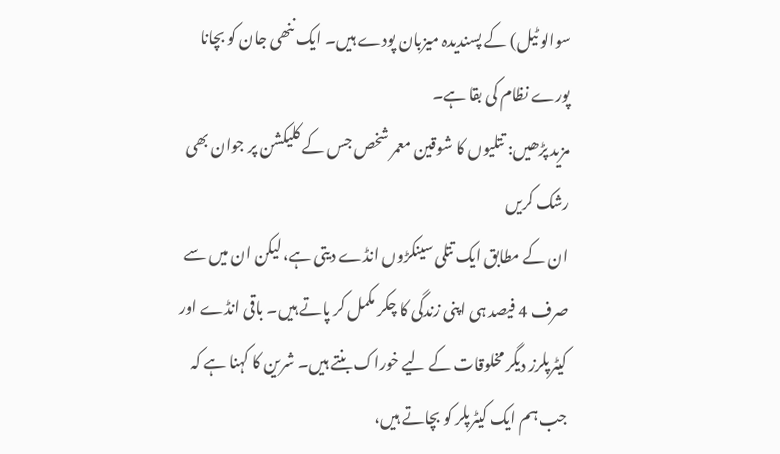سوالو ٹیل) کے پسندیدہ میزبان پودے ہیں۔ ایک ننھی جان کو بچانا پورے نظام کی بقا ہے۔
مزید پڑھیں: تتلیوں کا شوقین معمر شخص جس کے کلیکشن پر جوان بھی رشک کریں
ان کے مطابق ایک تتلی سینکڑوں انڈے دیتی ہے، لیکن ان میں سے صرف 4 فیصد ہی اپنی زندگی کا چکر مکمل کر پاتے ہیں۔ باقی انڈے اور کیٹرپلرز دیگر مخلوقات کے لیے خوراک بنتے ہیں۔ شرین کا کہنا ہے کہ جب ہم ایک کیٹرپلر کو بچاتے ہیں،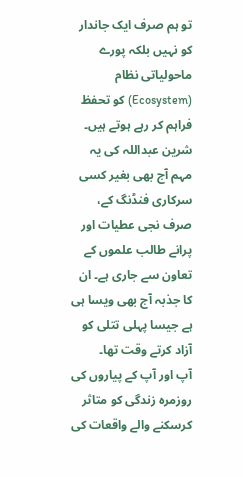تو ہم صرف ایک جاندار کو نہیں بلکہ پورے ماحولیاتی نظام (Ecosystem) کو تحفظ فراہم کر رہے ہوتے ہیں۔
شرین عبداللہ کی یہ مہم آج بھی بغیر کسی سرکاری فنڈنگ کے، صرف نجی عطیات اور پرانے طالب علموں کے تعاون سے جاری ہے۔ ان کا جذبہ آج بھی ویسا ہی ہے جیسا پہلی تتلی کو آزاد کرتے وقت تھا۔
آپ اور آپ کے پیاروں کی روزمرہ زندگی کو متاثر کرسکنے والے واقعات کی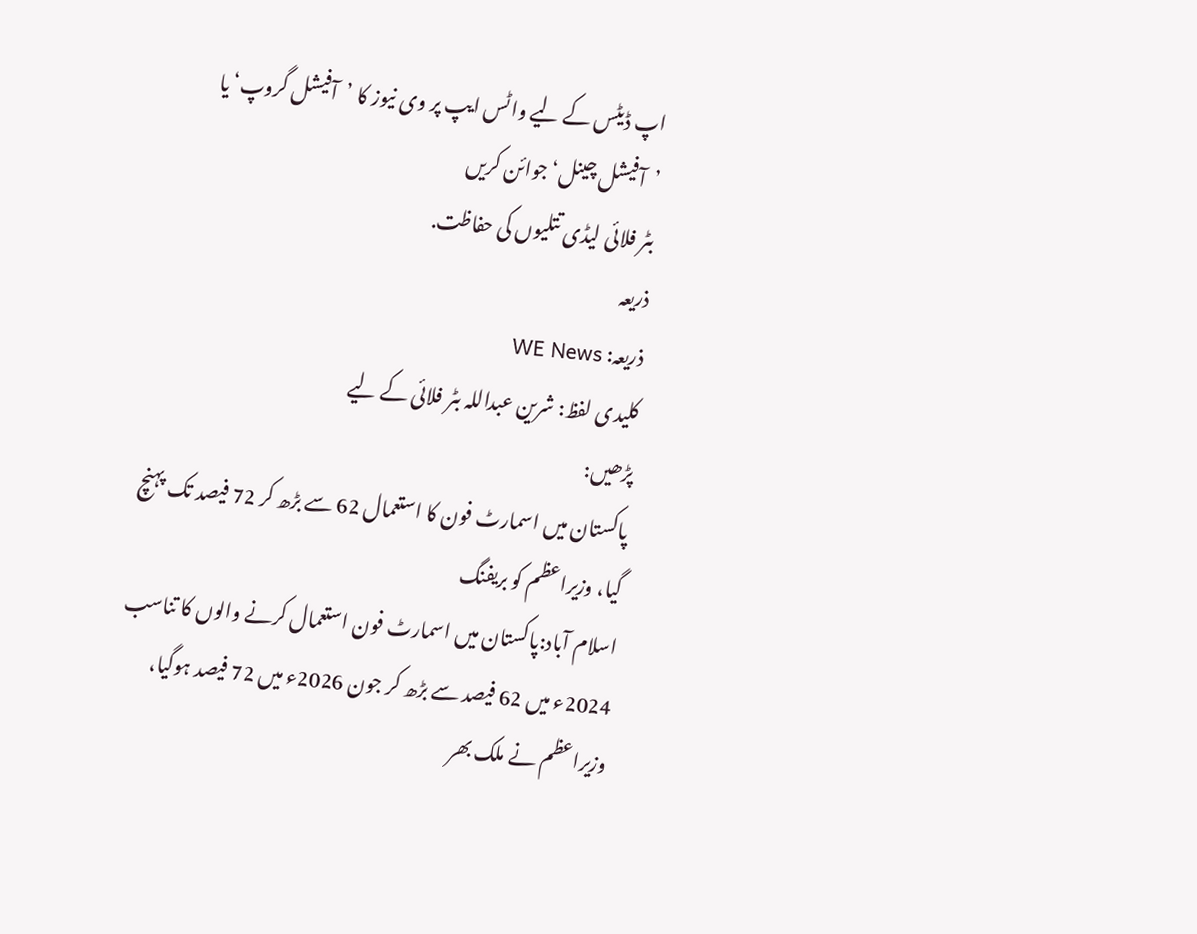اپ ڈیٹس کے لیے واٹس ایپ پر وی نیوز کا ’آفیشل گروپ‘ یا ’آفیشل چینل‘ جوائن کریں
بٹر فلائی لیڈی تتلیوں کی حفاظت.
ذریعہ
ذریعہ: WE News
کلیدی لفظ: شرین عبداللہ بٹر فلائی کے لیے
پڑھیں:
پاکستان میں اسمارٹ فون کا استعمال 62 سے بڑھ کر 72 فیصد تک پہنچ گیا، وزیراعظم کو بریفنگ
اسلام آباد:پاکستان میں اسمارٹ فون استعمال کرنے والوں کا تناسب 2024ء میں 62 فیصد سے بڑھ کر جون 2026ء میں 72 فیصد ہوگیا، وزیراعظم نے ملک بھر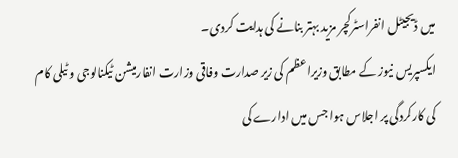میں ڈیجیٹل انفراسٹرکچر مزید بہتر بنانے کی ہدایت کردی۔
ایکسپریس نیوز کے مطابق وزیراعظم کی زیر صدارت وفاقی وزارت انفارمیشن ٹیکنالوجی و ٹیلی کام کی کارکردگی پر اجلاس ہوا جس میں ادارے کی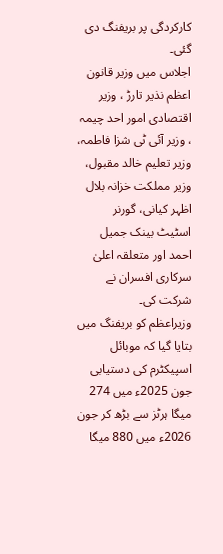کارکردگی پر بریفنگ دی گئی۔
اجلاس میں وزیر قانون اعظم نذیر تارڑ ، وزیر اقتصادی امور احد چیمہ ، وزیر آئی ٹی شزا فاطمہ، وزیر تعلیم خالد مقبول، وزیر مملکت خزانہ بلال اظہر کیانی، گورنر اسٹیٹ بینک جمیل احمد اور متعلقہ اعلیٰ سرکاری افسران نے شرکت کی۔
وزیراعظم کو بریفنگ میں بتایا گیا کہ موبائل اسپیکٹرم کی دستیابی جون 2025ء میں 274 میگا ہرٹز سے بڑھ کر جون 2026ء میں 880 میگا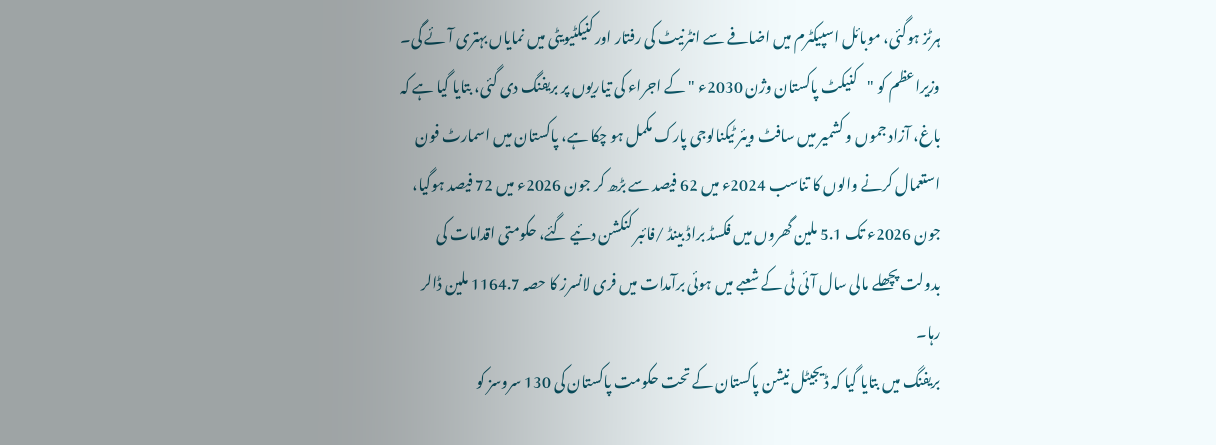ہرٹز ہوگئی، موبائل اسپیکٹرم میں اضافے سے انٹرنیٹ کی رفتار اور کنیکٹیویٹی میں نمایاں بہتری آئے گی۔
وزیراعظم کو "کنیکٹ پاکستان وژن 2030ء " کے اجراء کی تیاریوں پر بریفنگ دی گئی، بتایا گیا ہے کہ باغ، آزاد جموں و کشمیر میں سافٹ ویئر ٹیکنالوجی پارک مکمل ہو چکا ہے، پاکستان میں اسمارٹ فون استعمال کرنے والوں کا تناسب 2024ء میں 62 فیصد سے بڑھ کر جون 2026ء میں 72 فیصد ہوگیا، جون 2026ء تک 5.1 ملین گھروں میں فکسڈ براڈ بینڈ /فائبر کنکشن دئیے گئے، حکومتی اقدامات کی بدولت پچھلے مالی سال آئی ٹی کے شعبے میں ہوئی برآمدات میں فری لانسرز کا حصہ 1164.7 ملین ڈالر رہا۔
بریفنگ میں بتایا گیا کہ ڈیجیٹل نیشن پاکستان کے تحت حکومت پاکستان کی 130 سروسز کو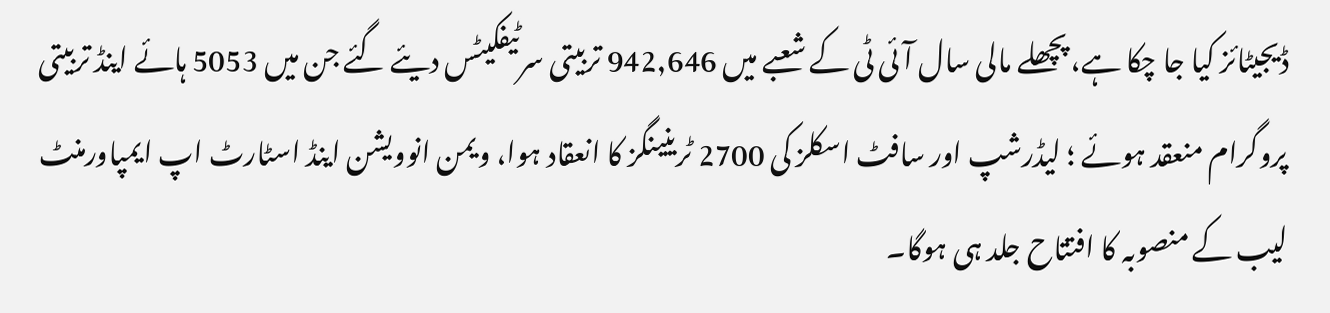ڈیجیٹائز کیا جا چکا ہے، پچھلے مالی سال آئی ٹی کے شعبے میں 942,646 تربیتی سرٹیفکیٹس دیئے گئے جن میں 5053 ہائے اینڈ تربیتی پروگرام منعقد ہوئے ؛ لیڈرشپ اور سافٹ اسکلز کی 2700 ٹرینینگز کا انعقاد ہوا، ویمن انوویشن اینڈ اسٹارٹ اپ ایمپاورمنٹ لیب کے منصوبہ کا افتتاح جلد ہی ہوگا۔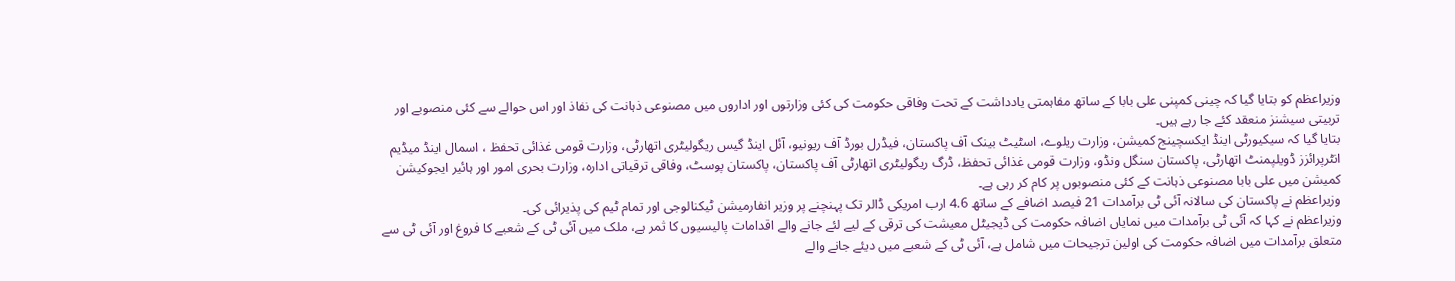وزیراعظم کو بتایا گیا کہ چینی کمپنی علی بابا کے ساتھ مفاہمتی یادداشت کے تحت وفاقی حکومت کی کئی وزارتوں اور اداروں میں مصنوعی ذہانت کی نفاذ اور اس حوالے سے کئی منصوبے اور تربیتی سیشنز منعقد کئے جا رہے ہیں۔
بتایا گیا کہ سیکیورٹی اینڈ ایکسچینج کمیشن، وزارت ریلوے، اسٹیٹ بینک آف پاکستان، فیڈرل بورڈ آف ریونیو، آئل اینڈ گیس ریگولیٹری اتھارٹی، وزارت قومی غذائی تحفظ ، اسمال اینڈ میڈیم انٹرپرائزز ڈویلپمنٹ اتھارٹی، پاکستان سنگل ونڈو، وزارت قومی غذائی تحفظ، ڈرگ ریگولیٹری اتھارٹی آف پاکستان، پاکستان پوسٹ، وفاقی ترقیاتی ادارہ، وزارت بحری امور اور ہائیر ایجوکیشن کمیشن میں علی بابا مصنوعی ذہانت کے کئی منصوبوں پر کام کر رہی ہے۔
وزیراعظم نے پاکستان کی سالانہ آئی ٹی برآمدات 21 فیصد اضافے کے ساتھ 4.6 ارب امریکی ڈالر تک پہنچنے پر وزیر انفارمیشن ٹیکنالوجی اور تمام ٹیم کی پذیرائی کی۔
وزیراعظم نے کہا کہ آئی ٹی برآمدات میں نمایاں اضافہ حکومت کی ڈیجیٹل معیشت کی ترقی کے لیے لئے جانے والے اقدامات پالیسیوں کا ثمر ہے، ملک میں آئی ٹی کے شعبے کا فروغ اور آئی ٹی سے متعلق برآمدات میں اضافہ حکومت کی اولین ترجیحات میں شامل ہے، آئی ٹی کے شعبے میں دیئے جانے والے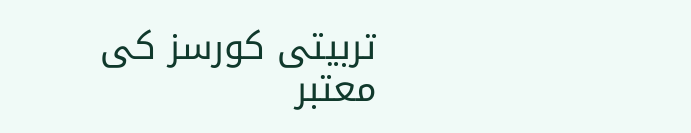تربیتی کورسز کی معتبر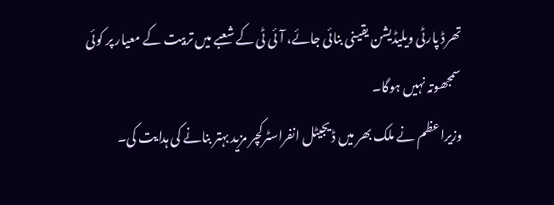تھرڈ پارٹی ویلیڈیشن یقینی بنائی جائے، آئی ٹی کے شعبے میں تربیت کے معیار پر کوئی سمجھوتہ نہیں ہوگا۔
وزیراعظم نے ملک بھر میں ڈیجیٹل انفراسٹرکچر مزید بہتر بنانے کی ہدایت کی۔